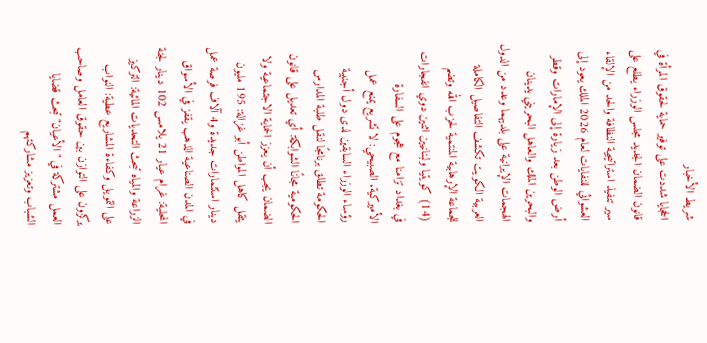شريط الأخبار
الحجايا شددت على توفير حماية لحقوق المرأة في قانون الضمان الجديد مجلس الوزراء يطلع على سير تنفيذ استراتيجية النظافة والحد من الإلقاء العشوائي للنفايات لعام 2026 الملك يعود إلى أرض الوطن بعد زيارة إلى الإمارات وقطر والبحرين الملك والعاهل البحريني يدينان الهجمات الإيرانية على بلديهما وعدد من الدول العربية الكويت تكشف التفاصيل الكاملة للجماعة الإرهابية المنتمية لحزب الله وتضم (14) كويتيا ولبنانيين اثنين دوي انفجارات في بغداد تزامنا مع هجوم على السفارة الأميركية. الصبيحي: لا تشريع يمنع عمل رؤساء الوزراء السابقين لدى دول أجنبية الحكومة تطلق برنامجًا لنقل طلبة المدارس الحكومية مجانًا الشوابكة: أي تعديل على قانون الضمان يجب أن يعزز الحماية الاجتماعية ولا يثقل كاهل المواطن أبو غزالة: 195 مليون دينار استثمارات جديدة و4 آلاف فرصة عمل في المدن الصناعية الذهب يقفز في الأسواق المحلية: غرام عيار 21 يلامس 102 دينار لجنة الزراعة والمياه تبحث التحديات المائية: التركيز على التمويل وكفاءة المشاريع عطية: النواب يركزون على التوازن بين حقوق العامل وصاحب العمل مشتركة في "الأعيان" تبحث قضايا الشباب وتعزيز مشاركتهم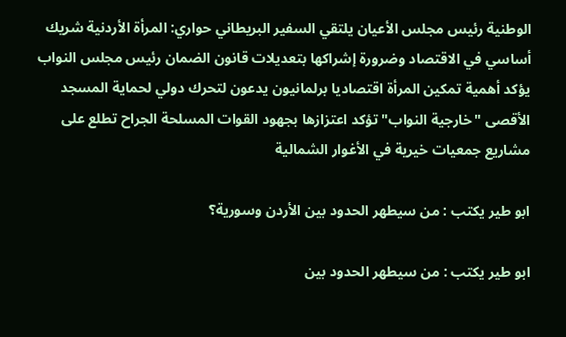الوطنية رئيس مجلس الأعيان يلتقي السفير البريطاني حواري: المرأة الأردنية شريك أساسي في الاقتصاد وضرورة إشراكها بتعديلات قانون الضمان رئيس مجلس النواب يؤكد أهمية تمكين المرأة اقتصاديا برلمانيون يدعون لتحرك دولي لحماية المسجد الأقصى "خارجية النواب" تؤكد اعتزازها بجهود القوات المسلحة الجراح تطلع على مشاريع جمعيات خيرية في الأغوار الشمالية

ابو طير يكتب : من سيطهر الحدود بين الأردن وسورية؟

ابو طير يكتب : من سيطهر الحدود بين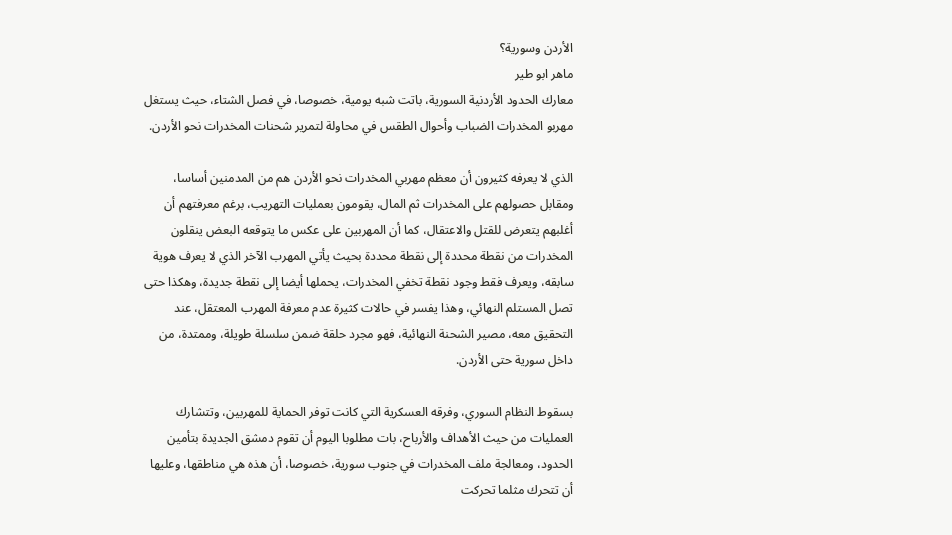الأردن وسورية؟
ماهر ابو طير
معارك الحدود الأردنية السورية، باتت شبه يومية، خصوصا، في فصل الشتاء، حيث يستغل مهربو المخدرات الضباب وأحوال الطقس في محاولة لتمرير شحنات المخدرات نحو الأردن.

الذي لا يعرفه كثيرون أن معظم مهربي المخدرات نحو الأردن هم من المدمنين أساسا، ومقابل حصولهم على المخدرات ثم المال، يقومون بعمليات التهريب، برغم معرفتهم أن أغلبهم يتعرض للقتل والاعتقال، كما أن المهربين على عكس ما يتوقعه البعض ينقلون المخدرات من نقطة محددة إلى نقطة محددة بحيث يأتي المهرب الآخر الذي لا يعرف هوية سابقه، ويعرف فقط وجود نقطة تخفي المخدرات، يحملها أيضا إلى نقطة جديدة، وهكذا حتى تصل المستلم النهائي، وهذا يفسر في حالات كثيرة عدم معرفة المهرب المعتقل، عند التحقيق معه، مصير الشحنة النهائية، فهو مجرد حلقة ضمن سلسلة طويلة، وممتدة، من داخل سورية حتى الأردن.

بسقوط النظام السوري، وفرقه العسكرية التي كانت توفر الحماية للمهربين، وتتشارك العمليات من حيث الأهداف والأرباح، بات مطلوبا اليوم أن تقوم دمشق الجديدة بتأمين الحدود، ومعالجة ملف المخدرات في جنوب سورية، خصوصا، أن هذه هي مناطقها، وعليها أن تتحرك مثلما تحركت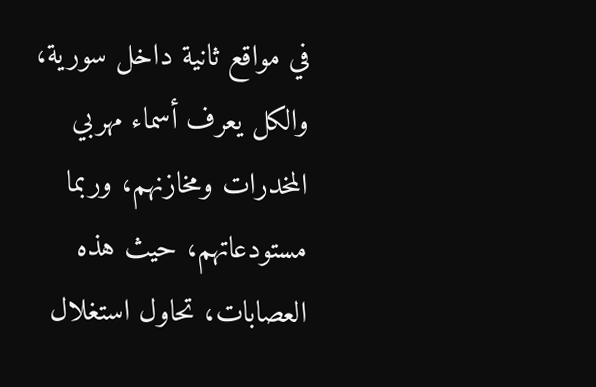في مواقع ثانية داخل سورية، والكل يعرف أسماء مهربي المخدرات ومخازنهم، وربما مستودعاتهم، حيث هذه العصابات، تحاول استغلال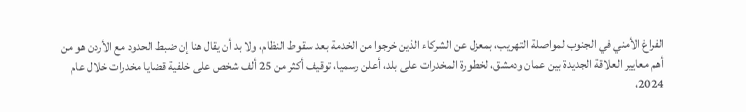الفراغ الأمني في الجنوب لمواصلة التهريب، بمعزل عن الشركاء الذين خرجوا من الخدمة بعد سقوط النظام، ولا بد أن يقال هنا إن ضبط الحدود مع الأردن هو من أهم معايير العلاقة الجديدة بين عمان ودمشق، لخطورة المخدرات على بلد، أعلن رسميا، توقيف أكثر من 25 ألف شخص على خلفية قضايا مخدرات خلال عام 2024،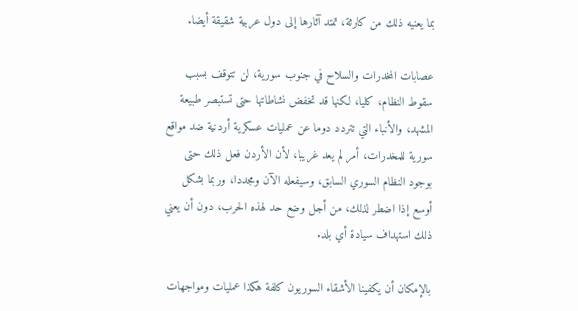بما يعنيه ذلك من كارثة، تمتد آثارها إلى دول عربية شقيقة أيضا.

عصابات المخدرات والسلاح في جنوب سورية، لن تتوقف بسبب سقوط النظام، كليا، لكنها قد تخفض نشاطاتها حتى تستبصر طبيعة المشهد، والأنباء التي تتردد دوما عن عمليات عسكرية أردنية ضد مواقع سورية للمخدرات، أمر لم يعد غريبا، لأن الأردن فعل ذلك حتى بوجود النظام السوري السابق، وسيفعله الآن ومجددا، وربما بشكل أوسع إذا اضطر لذلك، من أجل وضع حد لهذه الحرب، دون أن يعني ذلك استهداف سيادة أي بلد.

بالإمكان أن يكفينا الأشقاء السوريون كلفة هكذا عمليات ومواجهات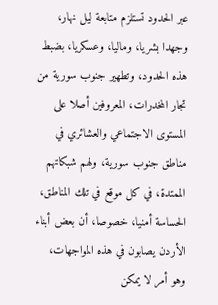عبر الحدود تستلزم متابعة ليل نهار، وجهدا بشريا، وماليا، وعسكريا، بضبط هذه الحدود، وتطهير جنوب سورية من تجار المخدرات، المعروفين أصلا على المستوى الاجتماعي والعشائري في مناطق جنوب سورية، ولهم شبكاتهم الممتدة، في كل موقع في تلك المناطق، الحساسة أمنيا، خصوصا، أن بعض أبناء الأردن يصابون في هذه المواجهات، وهو أمر لا يمكن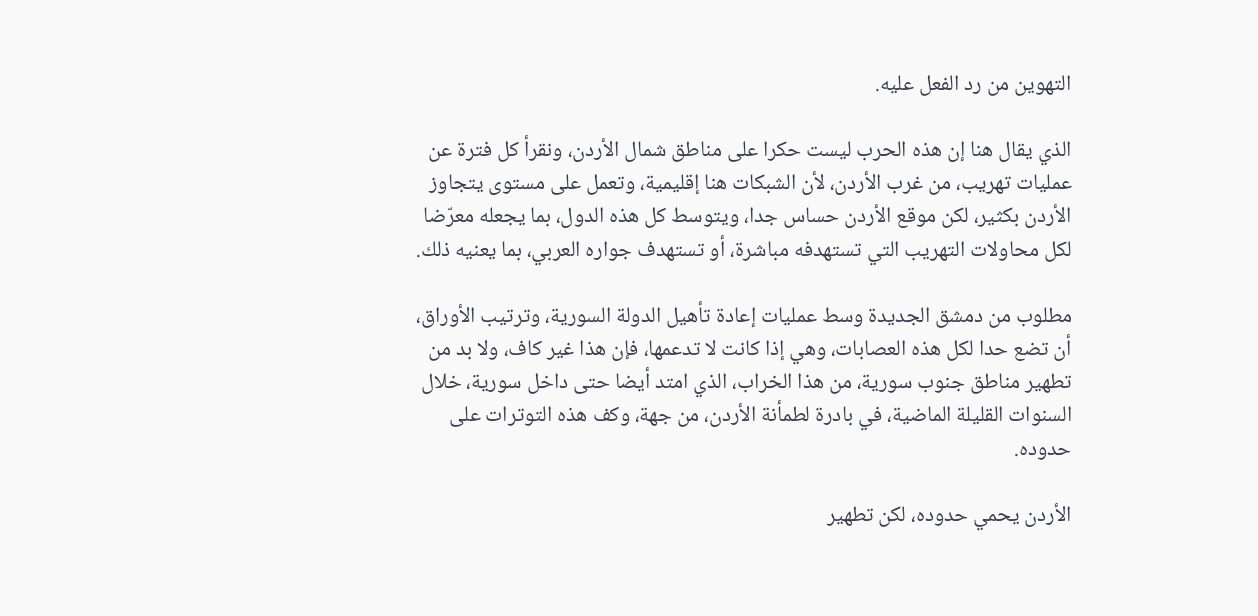التهوين من رد الفعل عليه.

الذي يقال هنا إن هذه الحرب ليست حكرا على مناطق شمال الأردن، ونقرأ كل فترة عن عمليات تهريب، من غرب الأردن، لأن الشبكات هنا إقليمية، وتعمل على مستوى يتجاوز الأردن بكثير، لكن موقع الأردن حساس جدا، ويتوسط كل هذه الدول، بما يجعله معرّضا لكل محاولات التهريب التي تستهدفه مباشرة، أو تستهدف جواره العربي، بما يعنيه ذلك.

مطلوب من دمشق الجديدة وسط عمليات إعادة تأهيل الدولة السورية، وترتيب الأوراق، أن تضع حدا لكل هذه العصابات، وهي إذا كانت لا تدعمها، فإن هذا غير كاف، ولا بد من تطهير مناطق جنوب سورية، من هذا الخراب، الذي امتد أيضا حتى داخل سورية، خلال السنوات القليلة الماضية، في بادرة لطمأنة الأردن، من جهة، وكف هذه التوترات على حدوده.

الأردن يحمي حدوده، لكن تطهير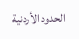الحدود الأردنية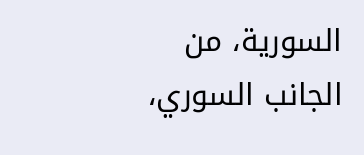السورية، من الجانب السوري،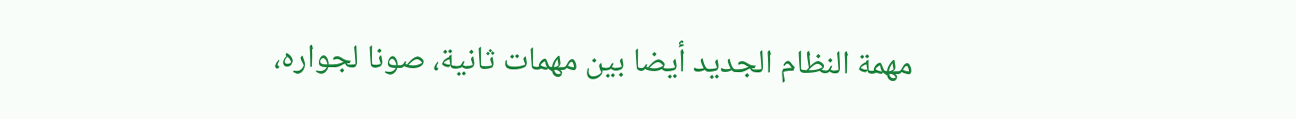مهمة النظام الجديد أيضا بين مهمات ثانية، صونا لجواره،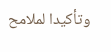وتأكيدا لملامح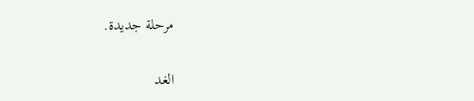مرحلة جديدة.

الغد